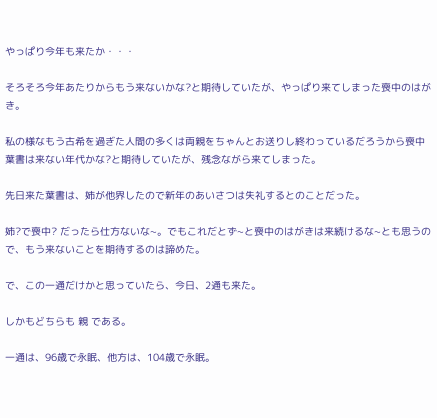やっぱり今年も来たか・・・

そろそろ今年あたりからもう来ないかな?と期待していたが、やっぱり来てしまった喪中のはがき。

私の様なもう古希を過ぎた人間の多くは両親をちゃんとお送りし終わっているだろうから喪中葉書は来ない年代かな?と期待していたが、残念ながら来てしまった。

先日来た葉書は、姉が他界したので新年のあいさつは失礼するとのことだった。

姉?で喪中? だったら仕方ないな~。でもこれだとず~と喪中のはがきは来続けるな~とも思うので、もう来ないことを期待するのは諦めた。

で、この一通だけかと思っていたら、今日、2通も来た。

しかもどちらも 親 である。

一通は、96歳で永眠、他方は、104歳で永眠。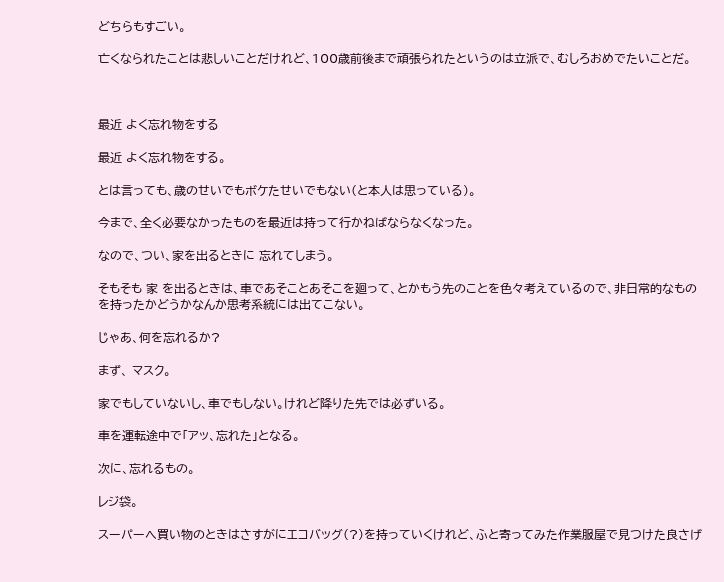どちらもすごい。

亡くなられたことは悲しいことだけれど、100歳前後まで頑張られたというのは立派で、むしろおめでたいことだ。



最近 よく忘れ物をする

最近 よく忘れ物をする。

とは言っても、歳のせいでもボケたせいでもない(と本人は思っている)。

今まで、全く必要なかったものを最近は持って行かねばならなくなった。

なので、つい、家を出るときに 忘れてしまう。

そもそも 家 を出るときは、車であそことあそこを廻って、とかもう先のことを色々考えているので、非日常的なものを持ったかどうかなんか思考系統には出てこない。

じゃあ、何を忘れるか?

まず、 マスク。

家でもしていないし、車でもしない。けれど降りた先では必ずいる。

車を運転途中で「アッ、忘れた」となる。

次に、忘れるもの。

レジ袋。

スーパーへ買い物のときはさすがにエコバッグ(?)を持っていくけれど、ふと寄ってみた作業服屋で見つけた良さげ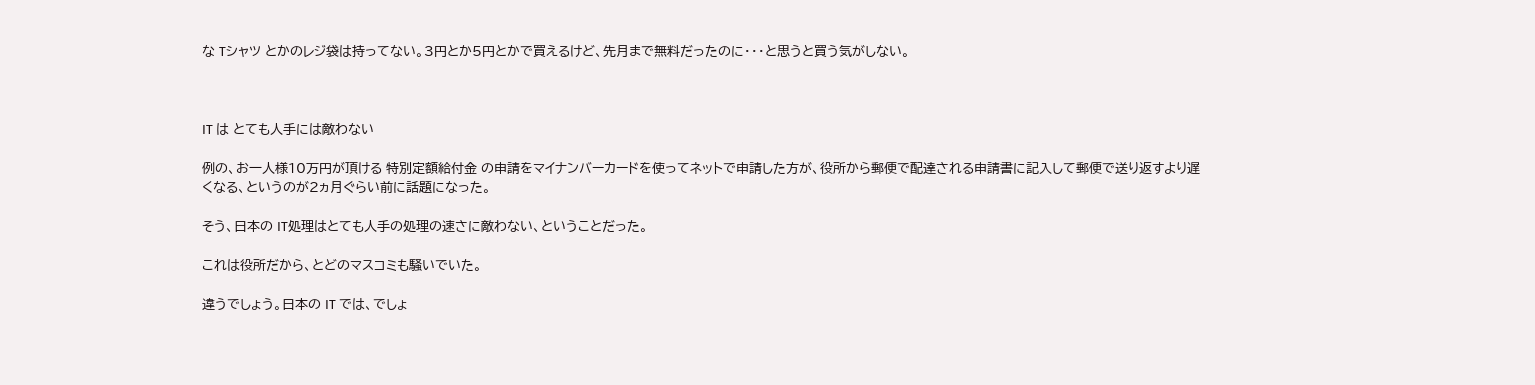な Tシャツ とかのレジ袋は持ってない。3円とか5円とかで買えるけど、先月まで無料だったのに・・・と思うと買う気がしない。



IT は とても人手には敵わない

例の、お一人様10万円が頂ける 特別定額給付金 の申請をマイナンバーカードを使ってネットで申請した方が、役所から郵便で配達される申請書に記入して郵便で送り返すより遅くなる、というのが2ヵ月ぐらい前に話題になった。

そう、日本の IT処理はとても人手の処理の速さに敵わない、ということだった。

これは役所だから、とどのマスコミも騒いでいた。

違うでしょう。日本の IT では、でしょ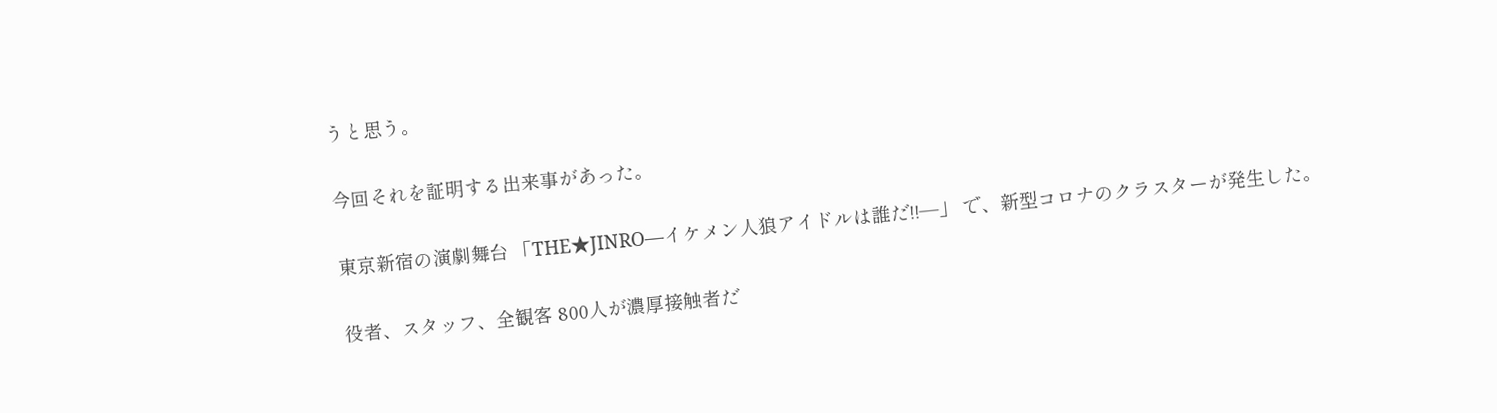うと思う。

今回それを証明する出来事があった。

東京新宿の演劇舞台 「THE★JINRO―イケメン人狼アイドルは誰だ!!―」 で、新型コロナのクラスターが発生した。

役者、スタッフ、全観客 800人が濃厚接触者だ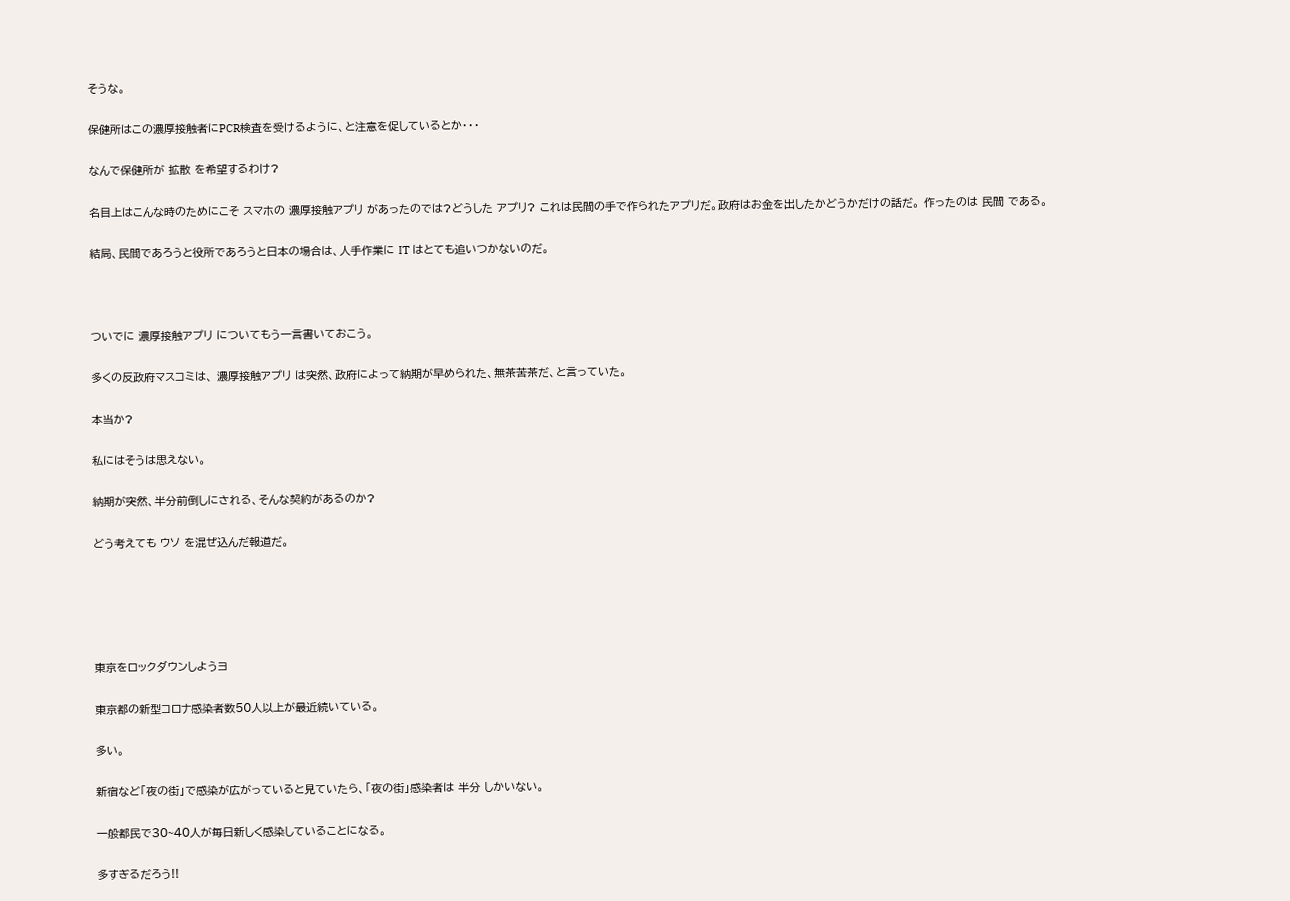そうな。

保健所はこの濃厚接触者にPCR検査を受けるように、と注意を促しているとか・・・

なんで保健所が 拡散 を希望するわけ?

名目上はこんな時のためにこそ スマホの 濃厚接触アプリ があったのでは?どうした アプリ? これは民間の手で作られたアプリだ。政府はお金を出したかどうかだけの話だ。 作ったのは 民間 である。

結局、民間であろうと役所であろうと日本の場合は、人手作業に IT はとても追いつかないのだ。



ついでに 濃厚接触アプリ についてもう一言書いておこう。

多くの反政府マスコミは、 濃厚接触アプリ は突然、政府によって納期が早められた、無茶苦茶だ、と言っていた。

本当か?

私にはそうは思えない。

納期が突然、半分前倒しにされる、そんな契約があるのか?

どう考えても ウソ を混ぜ込んだ報道だ。





東京をロックダウンしようヨ

東京都の新型コロナ感染者数50人以上が最近続いている。

多い。

新宿など「夜の街」で感染が広がっていると見ていたら、「夜の街」感染者は 半分 しかいない。

一般都民で30~40人が毎日新しく感染していることになる。

多すぎるだろう!!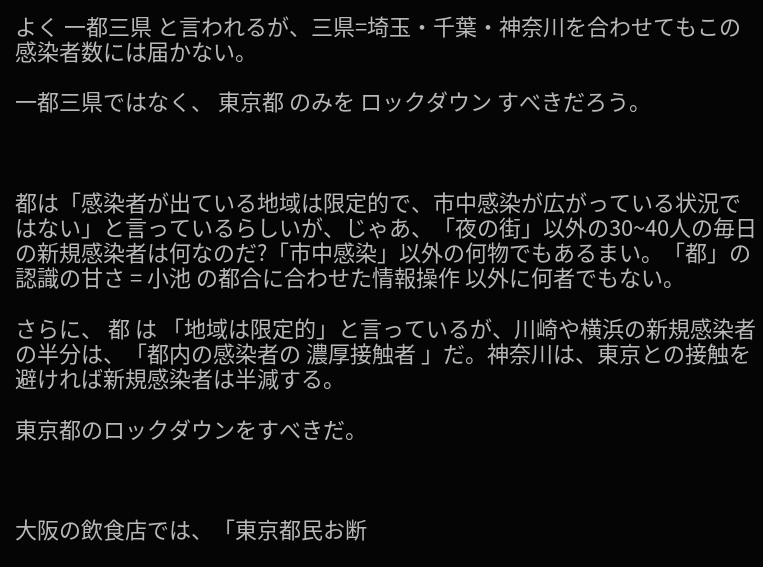よく 一都三県 と言われるが、三県=埼玉・千葉・神奈川を合わせてもこの感染者数には届かない。

一都三県ではなく、 東京都 のみを ロックダウン すべきだろう。



都は「感染者が出ている地域は限定的で、市中感染が広がっている状況ではない」と言っているらしいが、じゃあ、「夜の街」以外の30~40人の毎日の新規感染者は何なのだ?「市中感染」以外の何物でもあるまい。「都」の認識の甘さ = 小池 の都合に合わせた情報操作 以外に何者でもない。

さらに、 都 は 「地域は限定的」と言っているが、川崎や横浜の新規感染者の半分は、「都内の感染者の 濃厚接触者 」だ。神奈川は、東京との接触を避ければ新規感染者は半減する。

東京都のロックダウンをすべきだ。



大阪の飲食店では、「東京都民お断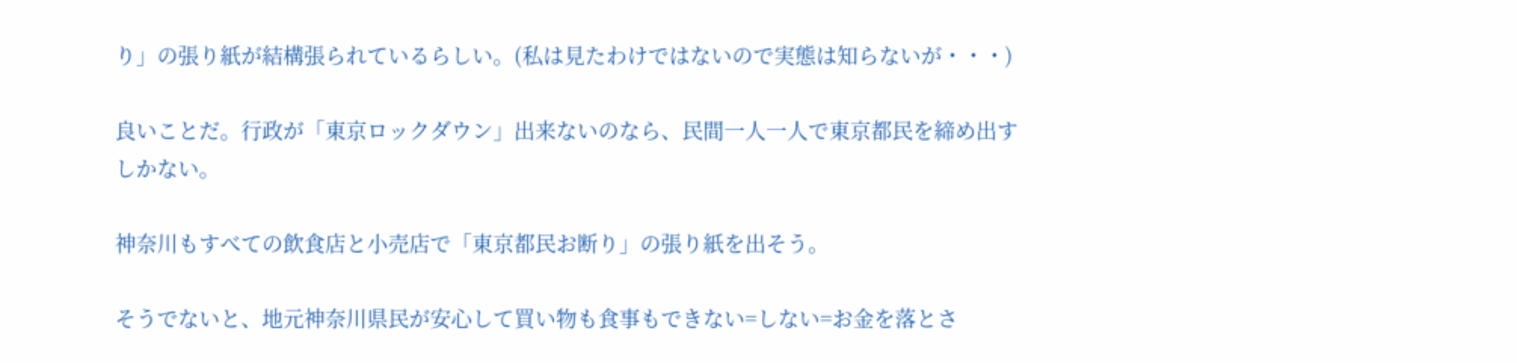り」の張り紙が結構張られているらしい。(私は見たわけではないので実態は知らないが・・・)

良いことだ。行政が「東京ロックダウン」出来ないのなら、民間一人一人で東京都民を締め出すしかない。

神奈川もすべての飲食店と小売店で「東京都民お断り」の張り紙を出そう。

そうでないと、地元神奈川県民が安心して買い物も食事もできない=しない=お金を落とさ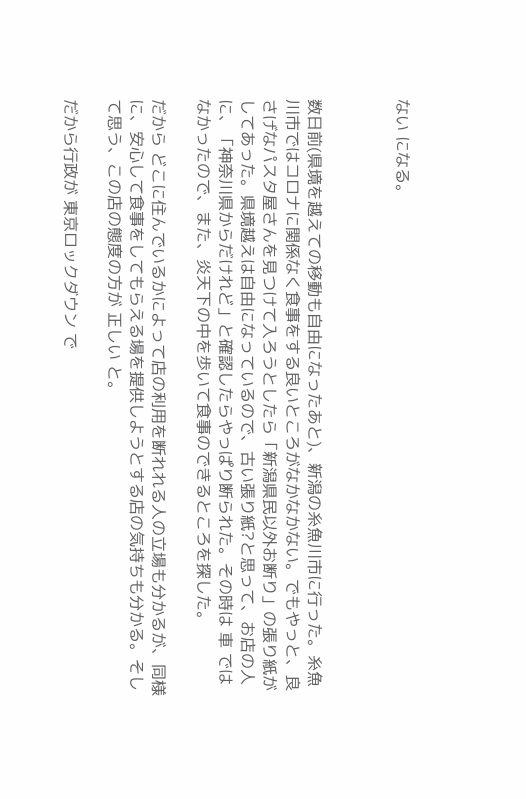ない になる。



数日前(県境を越えての移動も自由になったあと)、新潟の糸魚川市に行った。糸魚川市ではコロナに関係なく食事をする良いところがなかなかない。でもやっと、良さげなパスタ屋さんを見つけて入ろうとしたら「新潟県民以外お断り」の張り紙がしてあった。県境越えは自由になっているので、古い張り紙?と思って、お店の人に、「神奈川県からだけれど」と確認したらやっぱり断られた。その時は 車 ではなかったので、また、炎天下の中を歩いて食事のできるところを探した。

だから どこに住んでいるかによって店の利用を断れれる人の立場も分かるが、同様に、安心して食事をしてもらえる場を提供しようとする店の気持ちも分かる。そして思う、この店の態度の方が 正しい と。

だから行政が 東京ロックダウン で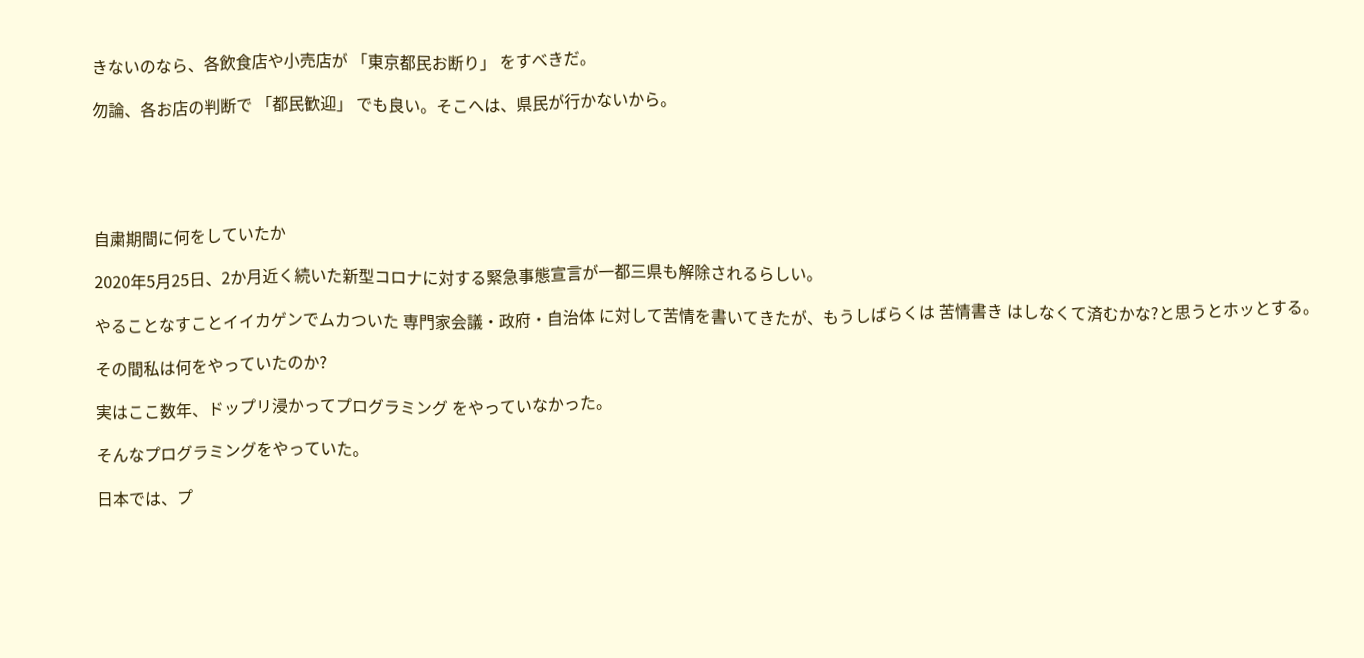きないのなら、各飲食店や小売店が 「東京都民お断り」 をすべきだ。

勿論、各お店の判断で 「都民歓迎」 でも良い。そこへは、県民が行かないから。





自粛期間に何をしていたか

2020年5月25日、2か月近く続いた新型コロナに対する緊急事態宣言が一都三県も解除されるらしい。

やることなすことイイカゲンでムカついた 専門家会議・政府・自治体 に対して苦情を書いてきたが、もうしばらくは 苦情書き はしなくて済むかな?と思うとホッとする。

その間私は何をやっていたのか?

実はここ数年、ドップリ浸かってプログラミング をやっていなかった。

そんなプログラミングをやっていた。

日本では、プ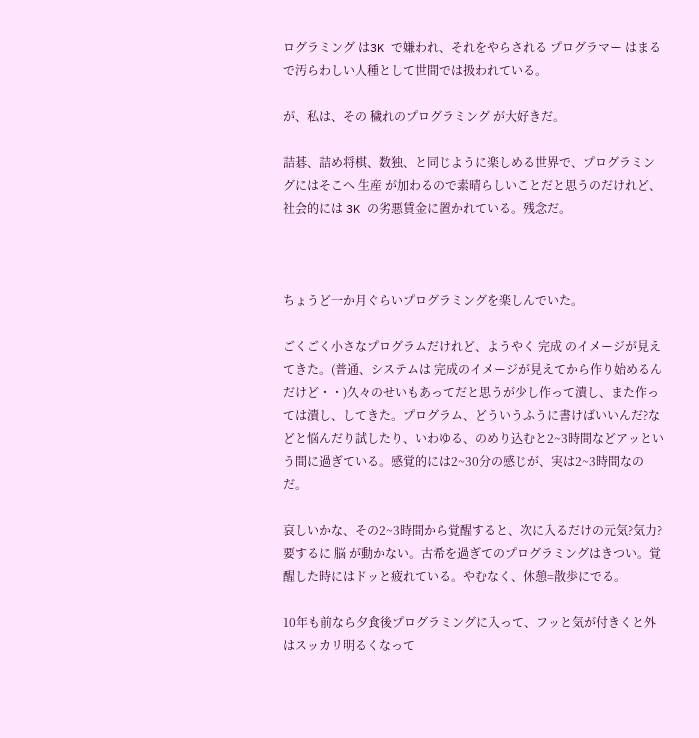ログラミング は3K で嫌われ、それをやらされる プログラマー はまるで汚らわしい人種として世間では扱われている。

が、私は、その 穢れのプログラミング が大好きだ。

詰碁、詰め将棋、数独、と同じように楽しめる世界で、プログラミングにはそこへ 生産 が加わるので素晴らしいことだと思うのだけれど、社会的には 3K の劣悪賃金に置かれている。残念だ。



ちょうど一か月ぐらいプログラミングを楽しんでいた。

ごくごく小さなプログラムだけれど、ようやく 完成 のイメージが見えてきた。(普通、システムは 完成のイメージが見えてから作り始めるんだけど・・)久々のせいもあってだと思うが少し作って潰し、また作っては潰し、してきた。プログラム、どういうふうに書けばいいんだ?などと悩んだり試したり、いわゆる、のめり込むと2~3時間などアッという間に過ぎている。感覚的には2~30分の感じが、実は2~3時間なのだ。

哀しいかな、その2~3時間から覚醒すると、次に入るだけの元気?気力? 要するに 脳 が動かない。古希を過ぎてのプログラミングはきつい。覚醒した時にはドッと疲れている。やむなく、休憩=散歩にでる。

10年も前なら夕食後プログラミングに入って、フッと気が付きくと外はスッカリ明るくなって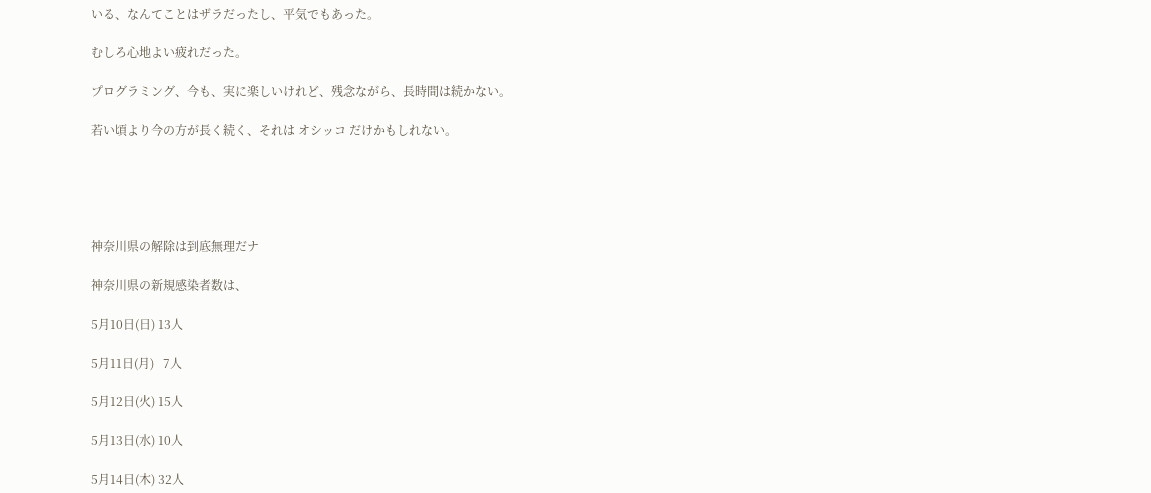いる、なんてことはザラだったし、平気でもあった。

むしろ心地よい疲れだった。

プログラミング、今も、実に楽しいけれど、残念ながら、長時間は続かない。

若い頃より今の方が長く続く、それは オシッコ だけかもしれない。





神奈川県の解除は到底無理だナ

神奈川県の新規感染者数は、

5月10日(日) 13人

5月11日(月)   7人

5月12日(火) 15人

5月13日(水) 10人

5月14日(木) 32人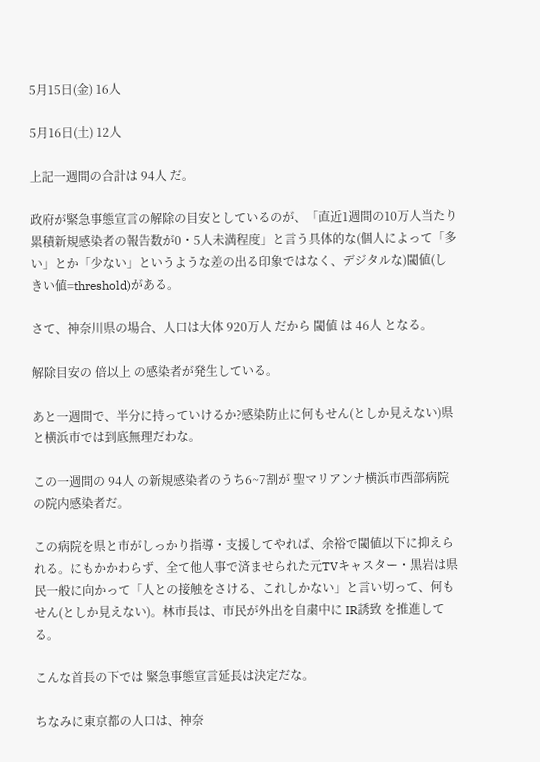5月15日(金) 16人

5月16日(土) 12人

上記一週間の合計は 94人 だ。

政府が緊急事態宣言の解除の目安としているのが、「直近1週間の10万人当たり累積新規感染者の報告数が0・5人未満程度」と言う具体的な(個人によって「多い」とか「少ない」というような差の出る印象ではなく、デジタルな)閾値(しきい値=threshold)がある。

さて、神奈川県の場合、人口は大体 920万人 だから 閾値 は 46人 となる。

解除目安の 倍以上 の感染者が発生している。

あと一週間で、半分に持っていけるか?感染防止に何もせん(としか見えない)県と横浜市では到底無理だわな。

この一週間の 94人 の新規感染者のうち6~7割が 聖マリアンナ横浜市西部病院 の院内感染者だ。

この病院を県と市がしっかり指導・支援してやれば、余裕で閾値以下に抑えられる。にもかかわらず、全て他人事で済ませられた元TVキャスター・黒岩は県民一般に向かって「人との接触をさける、これしかない」と言い切って、何もせん(としか見えない)。林市長は、市民が外出を自粛中に IR誘致 を推進してる。

こんな首長の下では 緊急事態宣言延長は決定だな。

ちなみに東京都の人口は、神奈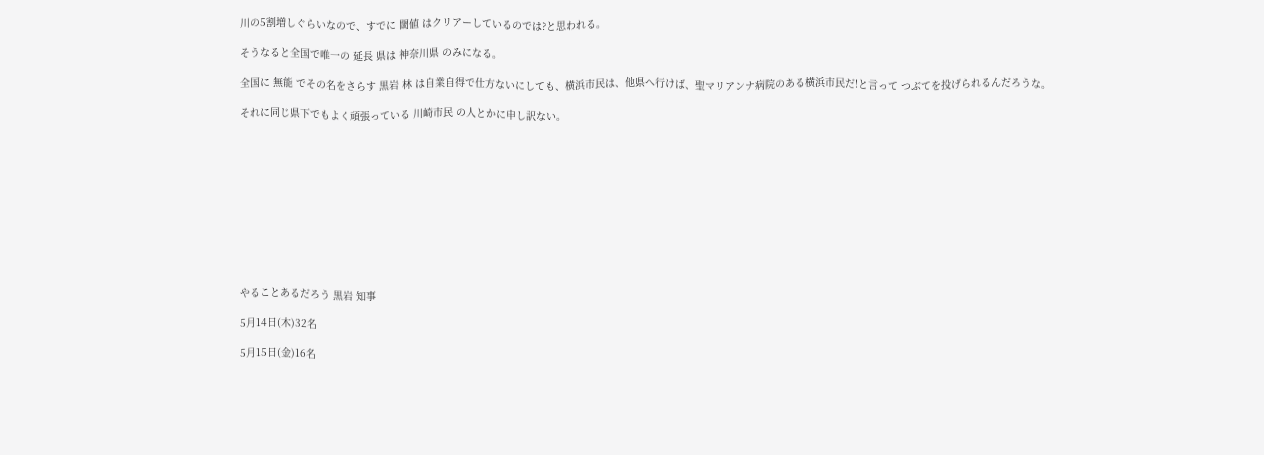川の5割増しぐらいなので、すでに 閾値 はクリアーしているのでは?と思われる。

そうなると全国で唯一の 延長 県は 神奈川県 のみになる。

全国に 無能 でその名をさらす 黒岩 林 は自業自得で仕方ないにしても、横浜市民は、他県へ行けば、聖マリアンナ病院のある横浜市民だ!と言って つぶてを投げられるんだろうな。

それに同じ県下でもよく頑張っている 川崎市民 の人とかに申し訳ない。











やることあるだろう 黒岩 知事

5月14日(木)32名

5月15日(金)16名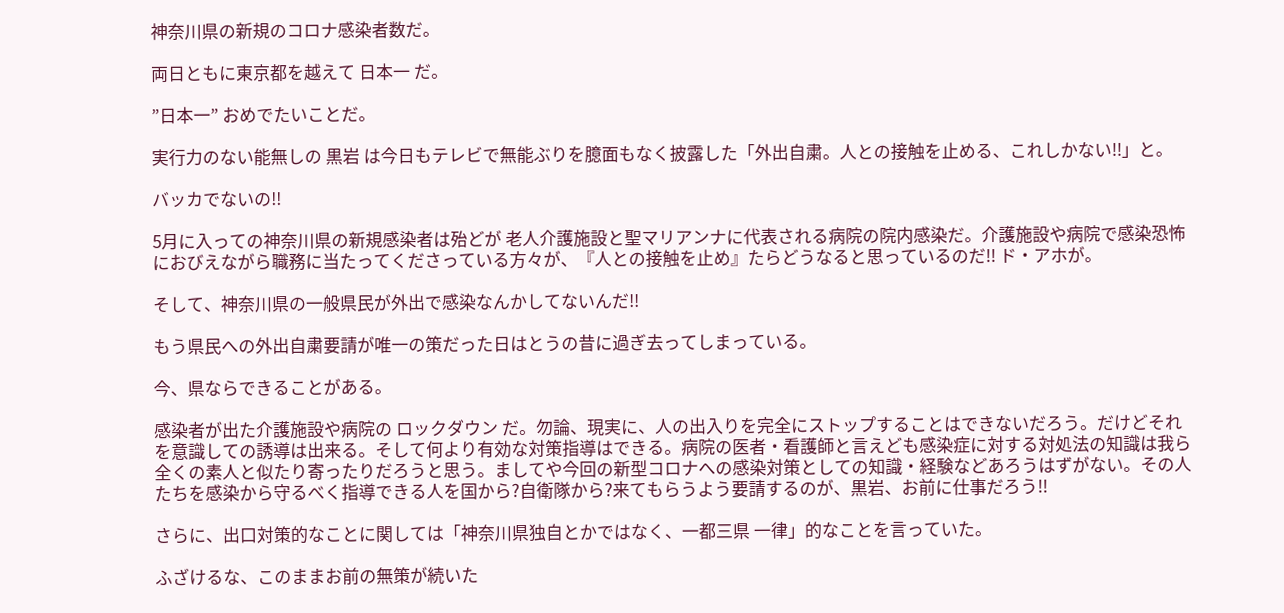神奈川県の新規のコロナ感染者数だ。

両日ともに東京都を越えて 日本一 だ。

”日本一” おめでたいことだ。

実行力のない能無しの 黒岩 は今日もテレビで無能ぶりを臆面もなく披露した「外出自粛。人との接触を止める、これしかない!!」と。

バッカでないの!!

5月に入っての神奈川県の新規感染者は殆どが 老人介護施設と聖マリアンナに代表される病院の院内感染だ。介護施設や病院で感染恐怖におびえながら職務に当たってくださっている方々が、『人との接触を止め』たらどうなると思っているのだ!! ド・アホが。

そして、神奈川県の一般県民が外出で感染なんかしてないんだ!!

もう県民への外出自粛要請が唯一の策だった日はとうの昔に過ぎ去ってしまっている。

今、県ならできることがある。

感染者が出た介護施設や病院の ロックダウン だ。勿論、現実に、人の出入りを完全にストップすることはできないだろう。だけどそれを意識しての誘導は出来る。そして何より有効な対策指導はできる。病院の医者・看護師と言えども感染症に対する対処法の知識は我ら全くの素人と似たり寄ったりだろうと思う。ましてや今回の新型コロナへの感染対策としての知識・経験などあろうはずがない。その人たちを感染から守るべく指導できる人を国から?自衛隊から?来てもらうよう要請するのが、黒岩、お前に仕事だろう!!

さらに、出口対策的なことに関しては「神奈川県独自とかではなく、一都三県 一律」的なことを言っていた。

ふざけるな、このままお前の無策が続いた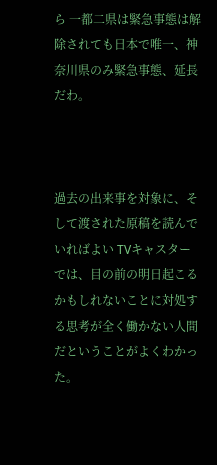ら 一都二県は緊急事態は解除されても日本で唯一、神奈川県のみ緊急事態、延長だわ。



過去の出来事を対象に、そして渡された原稿を読んでいればよい TVキャスター では、目の前の明日起こるかもしれないことに対処する思考が全く働かない人間だということがよくわかった。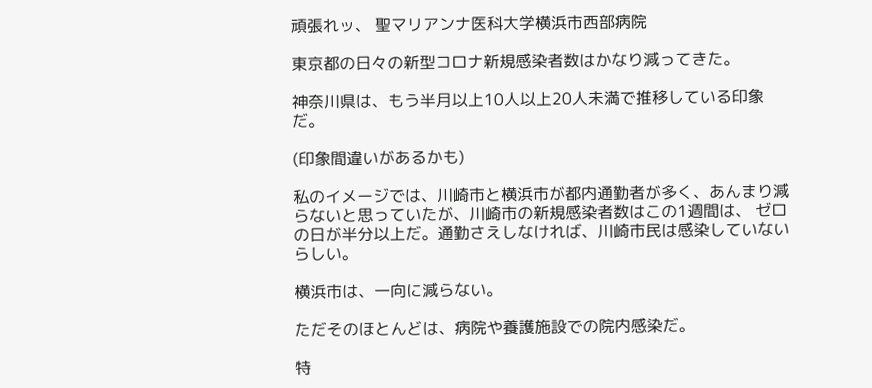頑張れッ、 聖マリアンナ医科大学横浜市西部病院

東京都の日々の新型コロナ新規感染者数はかなり減ってきた。

神奈川県は、もう半月以上10人以上20人未満で推移している印象だ。

(印象間違いがあるかも)

私のイメージでは、川崎市と横浜市が都内通勤者が多く、あんまり減らないと思っていたが、川崎市の新規感染者数はこの1週間は、 ゼロ の日が半分以上だ。通勤さえしなければ、川崎市民は感染していないらしい。

横浜市は、一向に減らない。

ただそのほとんどは、病院や養護施設での院内感染だ。

特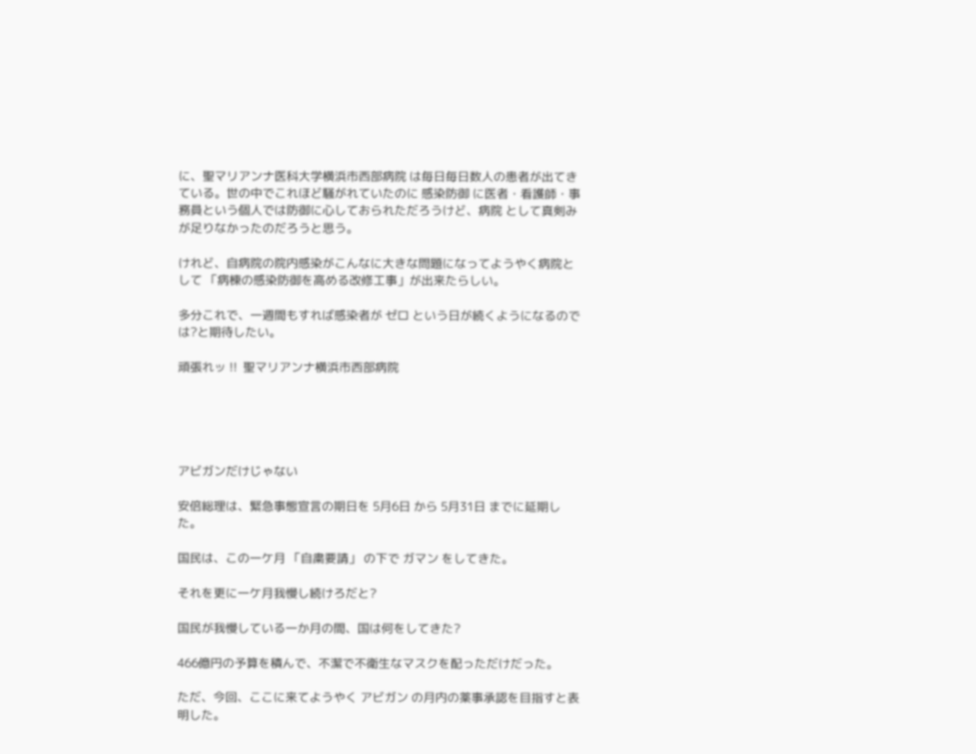に、聖マリアンナ医科大学横浜市西部病院 は毎日毎日数人の患者が出てきている。世の中でこれほど騒がれていたのに 感染防御 に医者・看護師・事務員という個人では防御に心しておられただろうけど、病院 として真剣みが足りなかったのだろうと思う。

けれど、自病院の院内感染がこんなに大きな問題になってようやく病院として 「病棟の感染防御を高める改修工事」が出来たらしい。

多分これで、一週間もすれば感染者が ゼロ という日が続くようになるのでは?と期待したい。

頑張れッ !!  聖マリアンナ横浜市西部病院





アビガンだけじゃない

安倍総理は、緊急事態宣言の期日を 5月6日 から 5月31日 までに延期した。

国民は、この一ケ月 「自粛要請」 の下で ガマン をしてきた。

それを更に一ケ月我慢し続けろだと?

国民が我慢している一か月の間、国は何をしてきた?

466億円の予算を積んで、不潔で不衛生なマスクを配っただけだった。

ただ、今回、ここに来てようやく アビガン の月内の薬事承認を目指すと表明した。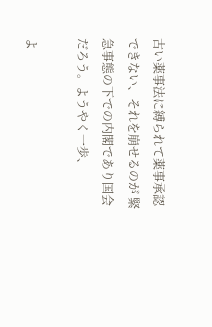古い薬事法に縛られて薬事承認できない、それを崩せるのが 緊急事態の下での内閣であり国会だろう。ようやく一歩、

よ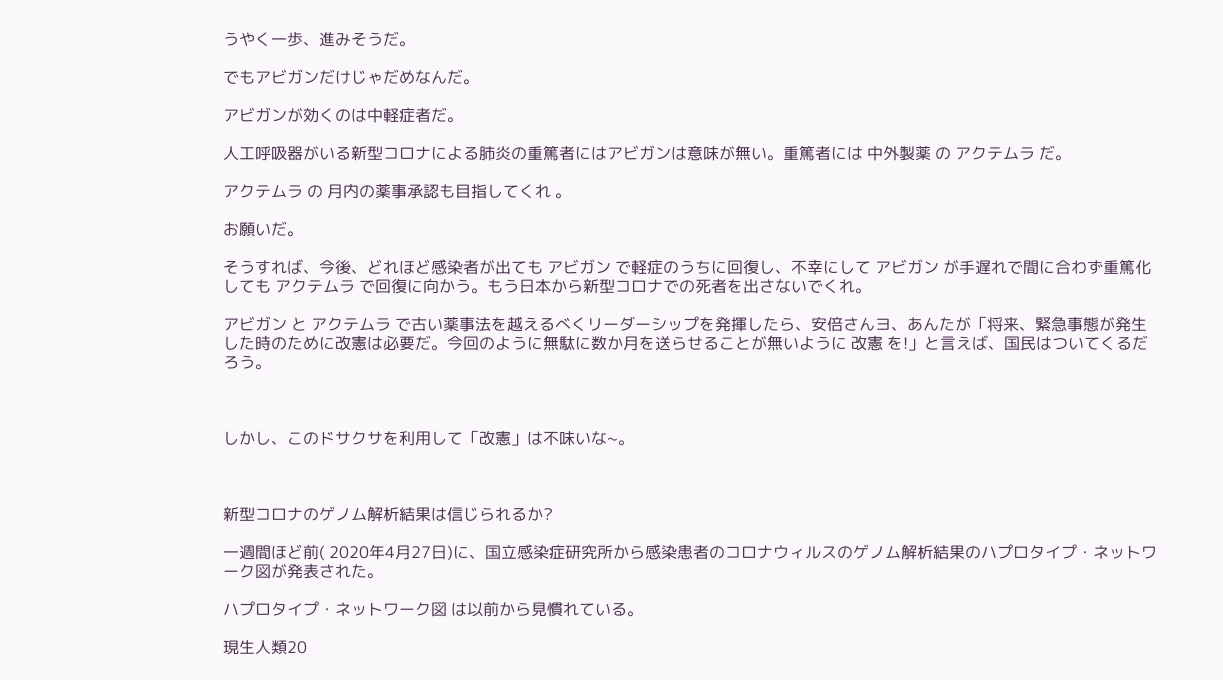うやく一歩、進みそうだ。

でもアビガンだけじゃだめなんだ。

アビガンが効くのは中軽症者だ。

人工呼吸器がいる新型コロナによる肺炎の重篤者にはアビガンは意味が無い。重篤者には 中外製薬 の アクテムラ だ。

アクテムラ の 月内の薬事承認も目指してくれ 。

お願いだ。

そうすれば、今後、どれほど感染者が出ても アビガン で軽症のうちに回復し、不幸にして アビガン が手遅れで間に合わず重篤化しても アクテムラ で回復に向かう。もう日本から新型コロナでの死者を出さないでくれ。

アビガン と アクテムラ で古い薬事法を越えるべくリーダーシップを発揮したら、安倍さんヨ、あんたが「将来、緊急事態が発生した時のために改憲は必要だ。今回のように無駄に数か月を送らせることが無いように 改憲 を!」と言えば、国民はついてくるだろう。



しかし、このドサクサを利用して「改憲」は不味いな~。



新型コロナのゲノム解析結果は信じられるか?

一週間ほど前( 2020年4月27日)に、国立感染症研究所から感染患者のコロナウィルスのゲノム解析結果のハプロタイプ・ネットワーク図が発表された。

ハプロタイプ・ネットワーク図 は以前から見慣れている。

現生人類20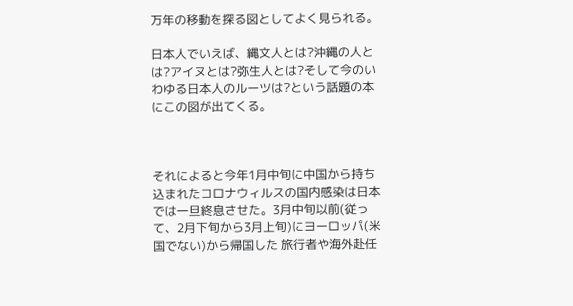万年の移動を探る図としてよく見られる。

日本人でいえば、縄文人とは?沖縄の人とは?アイヌとは?弥生人とは?そして今のいわゆる日本人のルーツは?という話題の本にこの図が出てくる。



それによると今年1月中旬に中国から持ち込まれたコロナウィルスの国内感染は日本では一旦終息させた。3月中旬以前(従って、2月下旬から3月上旬)にヨーロッパ(米国でない)から帰国した 旅行者や海外赴任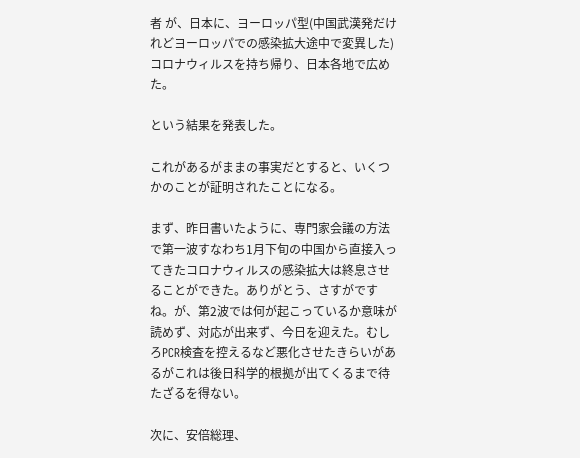者 が、日本に、ヨーロッパ型(中国武漢発だけれどヨーロッパでの感染拡大途中で変異した)コロナウィルスを持ち帰り、日本各地で広めた。

という結果を発表した。

これがあるがままの事実だとすると、いくつかのことが証明されたことになる。

まず、昨日書いたように、専門家会議の方法で第一波すなわち1月下旬の中国から直接入ってきたコロナウィルスの感染拡大は終息させることができた。ありがとう、さすがですね。が、第2波では何が起こっているか意味が読めず、対応が出来ず、今日を迎えた。むしろPCR検査を控えるなど悪化させたきらいがあるがこれは後日科学的根拠が出てくるまで待たざるを得ない。

次に、安倍総理、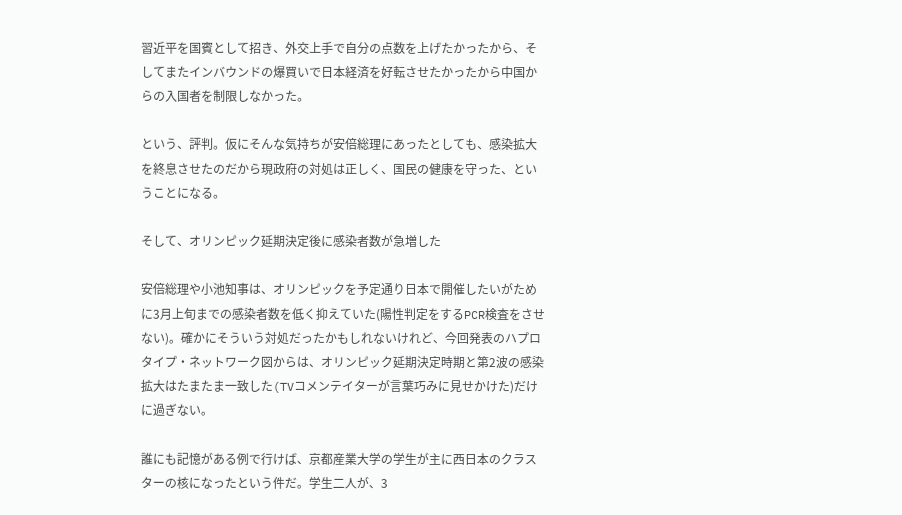習近平を国賓として招き、外交上手で自分の点数を上げたかったから、そしてまたインバウンドの爆買いで日本経済を好転させたかったから中国からの入国者を制限しなかった。

という、評判。仮にそんな気持ちが安倍総理にあったとしても、感染拡大を終息させたのだから現政府の対処は正しく、国民の健康を守った、ということになる。

そして、オリンピック延期決定後に感染者数が急増した

安倍総理や小池知事は、オリンピックを予定通り日本で開催したいがために3月上旬までの感染者数を低く抑えていた(陽性判定をするPCR検査をさせない)。確かにそういう対処だったかもしれないけれど、今回発表のハプロタイプ・ネットワーク図からは、オリンピック延期決定時期と第2波の感染拡大はたまたま一致した(TVコメンテイターが言葉巧みに見せかけた)だけに過ぎない。

誰にも記憶がある例で行けば、京都産業大学の学生が主に西日本のクラスターの核になったという件だ。学生二人が、3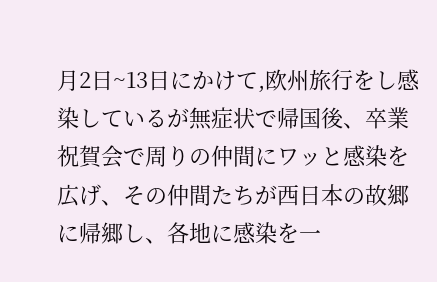月2日~13日にかけて,欧州旅行をし感染しているが無症状で帰国後、卒業祝賀会で周りの仲間にワッと感染を広げ、その仲間たちが西日本の故郷に帰郷し、各地に感染を一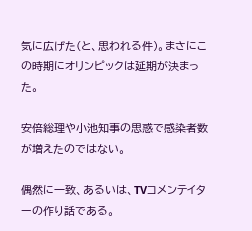気に広げた(と、思われる件)。まさにこの時期にオリンピックは延期が決まった。

安倍総理や小池知事の思惑で感染者数が増えたのではない。

偶然に一致、あるいは、TVコメンテイターの作り話である。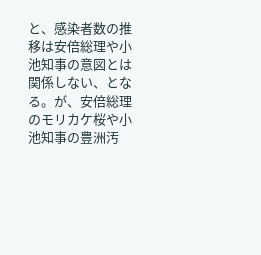と、感染者数の推移は安倍総理や小池知事の意図とは関係しない、となる。が、安倍総理のモリカケ桜や小池知事の豊洲汚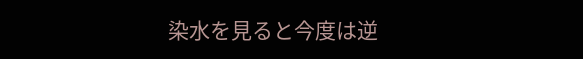染水を見ると今度は逆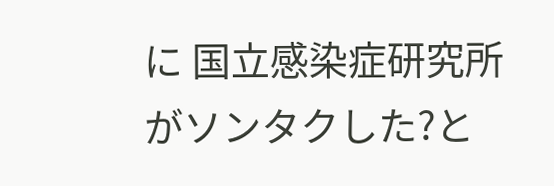に 国立感染症研究所 がソンタクした?と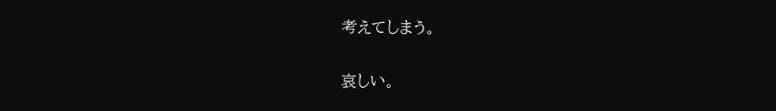考えてしまう。

哀しい。